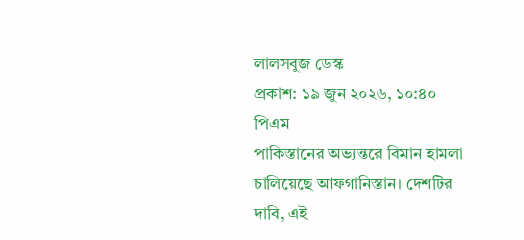লালসবুজ ডেস্ক
প্রকাশ: ১৯ জুন ২০২৬, ১০:৪০ পিএম
পাকিস্তানের অভ্যন্তরে বিমান হামলা চালিয়েছে আফগানিস্তান। দেশটির দাবি, এই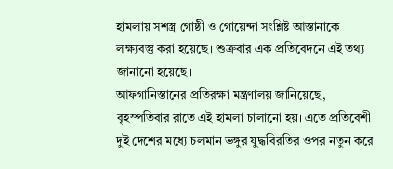হামলায় সশস্ত্র গোষ্ঠী ও গোয়েন্দা সংশ্লিষ্ট আস্তানাকে লক্ষ্যবস্তু করা হয়েছে। শুক্রবার এক প্রতিবেদনে এই তথ্য জানানো হয়েছে।
আফগানিস্তানের প্রতিরক্ষা মন্ত্রণালয় জানিয়েছে, বৃহস্পতিবার রাতে এই হামলা চালানো হয়। এতে প্রতিবেশী দুই দেশের মধ্যে চলমান ভঙ্গুর যুদ্ধবিরতির ওপর নতুন করে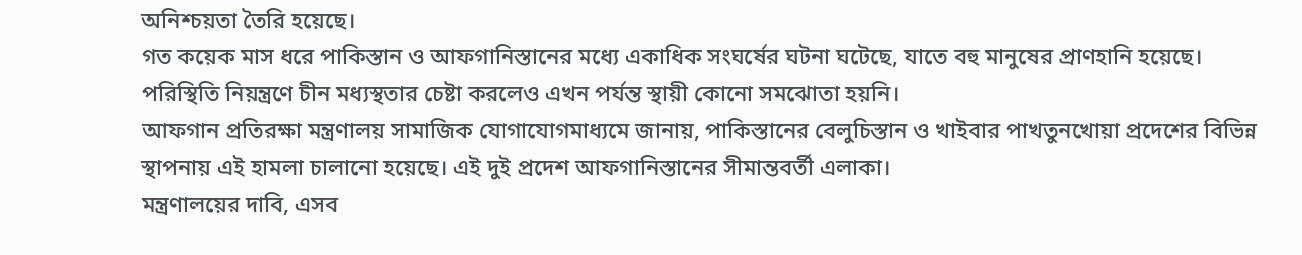অনিশ্চয়তা তৈরি হয়েছে।
গত কয়েক মাস ধরে পাকিস্তান ও আফগানিস্তানের মধ্যে একাধিক সংঘর্ষের ঘটনা ঘটেছে, যাতে বহু মানুষের প্রাণহানি হয়েছে। পরিস্থিতি নিয়ন্ত্রণে চীন মধ্যস্থতার চেষ্টা করলেও এখন পর্যন্ত স্থায়ী কোনো সমঝোতা হয়নি।
আফগান প্রতিরক্ষা মন্ত্রণালয় সামাজিক যোগাযোগমাধ্যমে জানায়, পাকিস্তানের বেলুচিস্তান ও খাইবার পাখতুনখোয়া প্রদেশের বিভিন্ন স্থাপনায় এই হামলা চালানো হয়েছে। এই দুই প্রদেশ আফগানিস্তানের সীমান্তবর্তী এলাকা।
মন্ত্রণালয়ের দাবি, এসব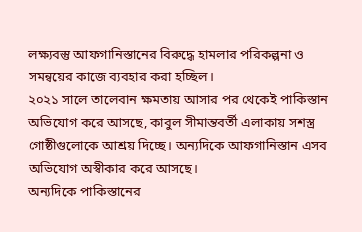লক্ষ্যবস্তু আফগানিস্তানের বিরুদ্ধে হামলার পরিকল্পনা ও সমন্বয়ের কাজে ব্যবহার করা হচ্ছিল।
২০২১ সালে তালেবান ক্ষমতায় আসার পর থেকেই পাকিস্তান অভিযোগ করে আসছে, কাবুল সীমান্তবর্তী এলাকায় সশস্ত্র গোষ্ঠীগুলোকে আশ্রয় দিচ্ছে। অন্যদিকে আফগানিস্তান এসব অভিযোগ অস্বীকার করে আসছে।
অন্যদিকে পাকিস্তানের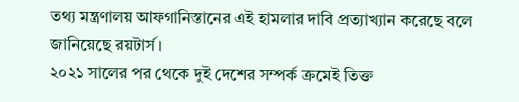তথ্য মন্ত্রণালয় আফগানিস্তানের এই হামলার দাবি প্রত্যাখ্যান করেছে বলে জানিয়েছে রয়টার্স।
২০২১ সালের পর থেকে দুই দেশের সম্পর্ক ক্রমেই তিক্ত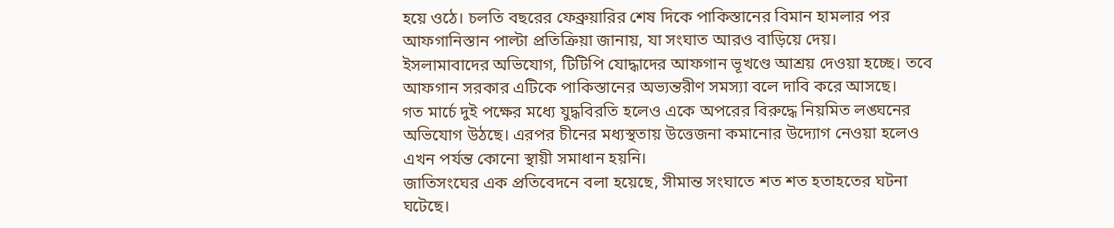হয়ে ওঠে। চলতি বছরের ফেব্রুয়ারির শেষ দিকে পাকিস্তানের বিমান হামলার পর আফগানিস্তান পাল্টা প্রতিক্রিয়া জানায়, যা সংঘাত আরও বাড়িয়ে দেয়।
ইসলামাবাদের অভিযোগ, টিটিপি যোদ্ধাদের আফগান ভূখণ্ডে আশ্রয় দেওয়া হচ্ছে। তবে আফগান সরকার এটিকে পাকিস্তানের অভ্যন্তরীণ সমস্যা বলে দাবি করে আসছে।
গত মার্চে দুই পক্ষের মধ্যে যুদ্ধবিরতি হলেও একে অপরের বিরুদ্ধে নিয়মিত লঙ্ঘনের অভিযোগ উঠছে। এরপর চীনের মধ্যস্থতায় উত্তেজনা কমানোর উদ্যোগ নেওয়া হলেও এখন পর্যন্ত কোনো স্থায়ী সমাধান হয়নি।
জাতিসংঘের এক প্রতিবেদনে বলা হয়েছে, সীমান্ত সংঘাতে শত শত হতাহতের ঘটনা ঘটেছে।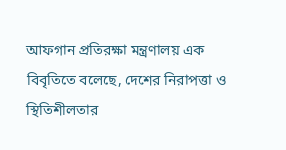আফগান প্রতিরক্ষা মন্ত্রণালয় এক বিবৃতিতে বলেছে, দেশের নিরাপত্তা ও স্থিতিশীলতার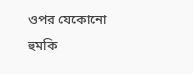ওপর যেকোনো হুমকি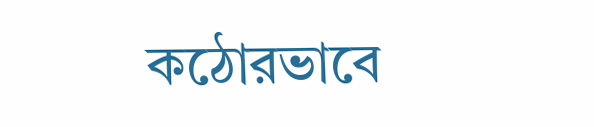কঠোরভাবে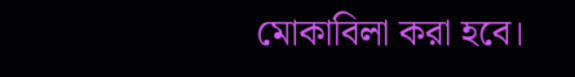মোকাবিলা করা হবে।